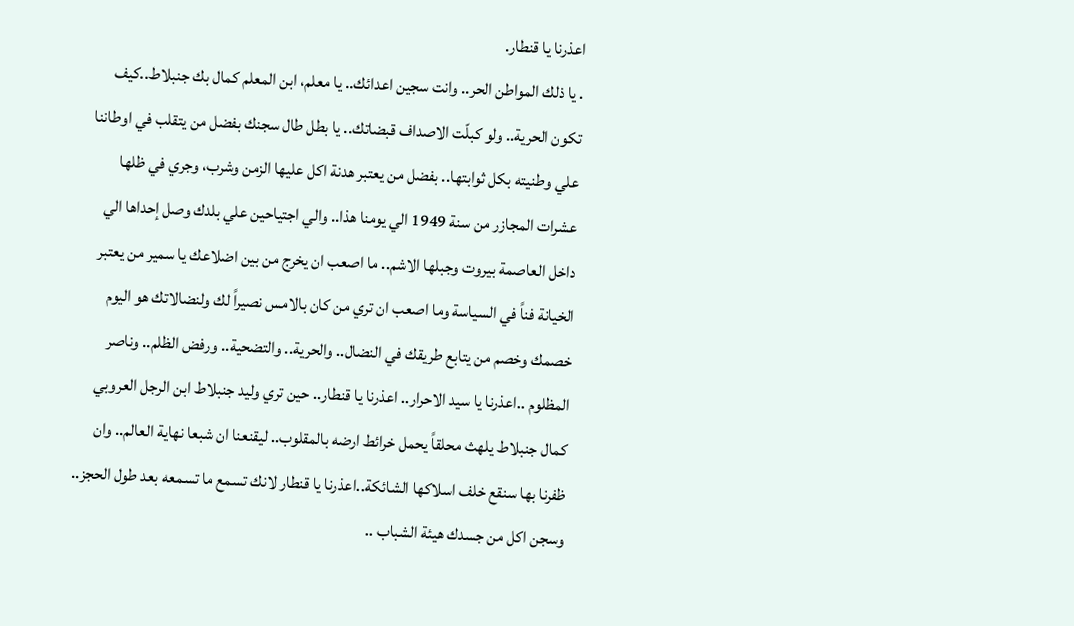اعذرنا يا قنطار.
. يا ذلك المواطن الحر.. وانت سجين اعدائك.. يا معلم، ابن المعلم كمال بك جنبلاط..كيف تكون الحرية.. ولو كبلّت الاصداف قبضاتك.. يا بطل طال سجنك بفضل من يتقلب في اوطاننا علي وطنيته بكل ثوابتها.. بفضل من يعتبر هدنة اكل عليها الزمن وشرب، وجري في ظلها عشرات المجازر من سنة 1949 الي يومنا هذا.. والي اجتياحين علي بلدك وصل إحداها الي داخل العاصمة بيروت وجبلها الاشم.. ما اصعب ان يخرج من بين اضلاعك يا سمير من يعتبر الخيانة فناً في السياسة وما اصعب ان تري من كان بالامس نصيراً لك ولنضالاتك هو اليوم خصمك وخصم من يتابع طريقك في النضال.. والحرية.. والتضحية.. ورفض الظلم.. وناصر المظلوم ..اعذرنا يا سيد الاحرار.. اعذرنا يا قنطار.. حين تري وليد جنبلاط ابن الرجل العروبي كمال جنبلاط يلهث محلقاً يحمل خرائط ارضه بالمقلوب.. ليقنعنا ان شبعا نهاية العالم.. وان ظفرنا بها سنقع خلف اسلاكها الشائكة..اعذرنا يا قنطار لانك تسمع ما تسمعه بعد طول الحجز.. وسجن اكل من جسدك هيئة الشباب ..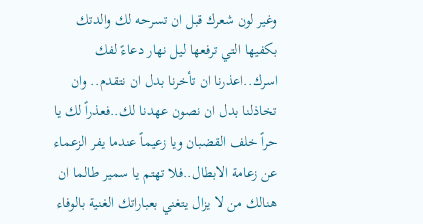وغير لون شعرك قبل ان تسرحه لك والدتك بكفيها التي ترفعها ليل نهار دعاءً لفك اسرك..اعذرنا ان تأخرنا بدل ان نتقدم.. وان تخاذلنا بدل ان نصون عهدنا لك..فعذراً لك يا حراً خلف القضبان ويا زعيماً عندما يفر الزعماء عن زعامة الابطال..فلا تهتم يا سمير طالما ان هنالك من لا يزال يتغني بعباراتك الغنية بالوفاء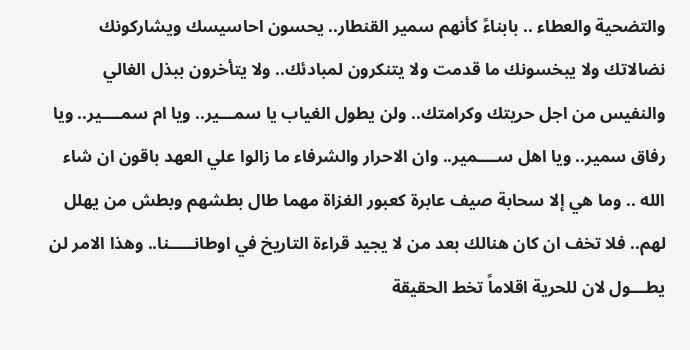والتضحية والعطاء .. بابناءً كأنهم سمير القنطار.. يحسون احاسيسك ويشاركونك نضالاتك ولا يبخسونك ما قدمت ولا يتنكرون لمبادئك.. ولا يتأخرون ببذل الغالي والنفيس من اجل حريتك وكرامتك.. ولن يطول الغياب يا سمـــير.. ويا ام سمــــير.. ويا رفاق سمير.. ويا اهل ســــمير.. وان الاحرار والشرفاء ما زالوا علي العهد باقون ان شاء الله .. وما هي إلا سحابة صيف عابرة كعبور الغزاة مهما طال بطشهم وبطش من يهلل لهم.. فلا تخف ان كان هنالك بعد من لا يجيد قراءة التاريخ في اوطانـــــنا.. وهذا الامر لن يطـــول لان للحرية اقلاماً تخط الحقيقة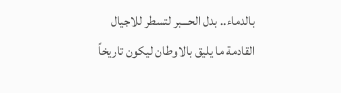بالدماء.. بدل الحـــبر لتسطر للاجيال القادمة ما يليق بالاوطان ليكون تاريخاً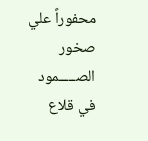محفوراً علي صخور الصـــــمود في قلاع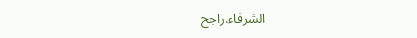الشرفاء.راجح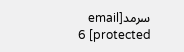سرمد[email protected] 6